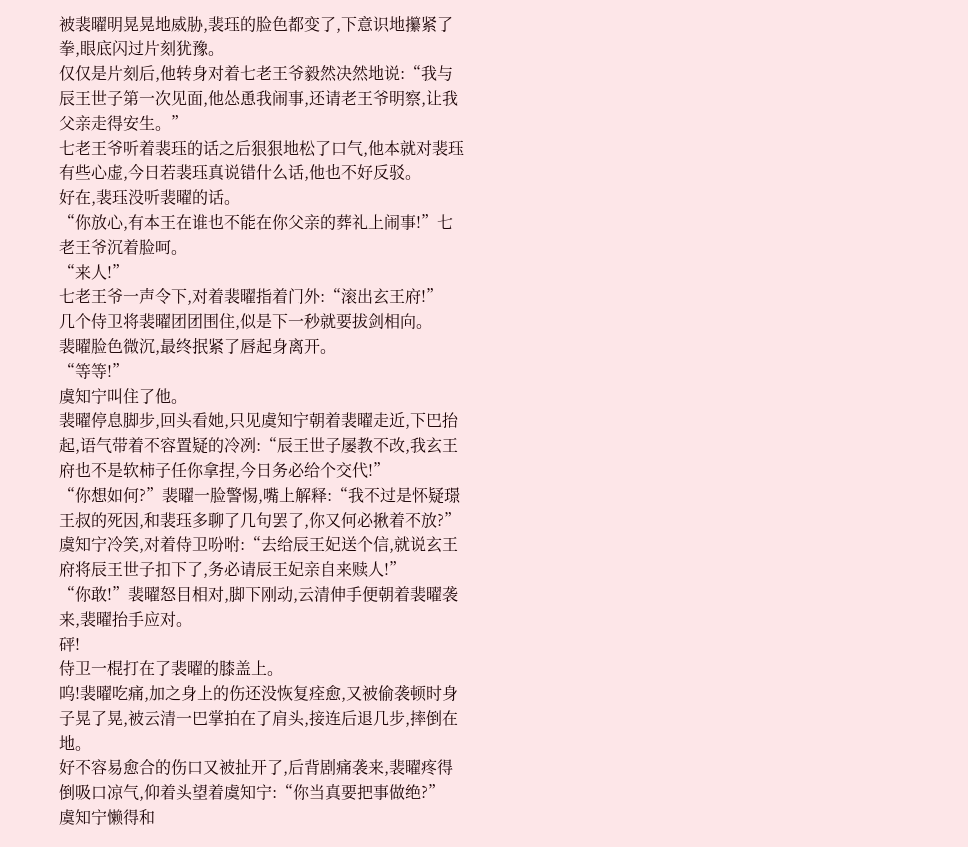被裴曜明晃晃地威胁,裴珏的脸色都变了,下意识地攥紧了拳,眼底闪过片刻犹豫。
仅仅是片刻后,他转身对着七老王爷毅然决然地说:“我与辰王世子第一次见面,他怂恿我闹事,还请老王爷明察,让我父亲走得安生。”
七老王爷听着裴珏的话之后狠狠地松了口气,他本就对裴珏有些心虚,今日若裴珏真说错什么话,他也不好反驳。
好在,裴珏没听裴曜的话。
“你放心,有本王在谁也不能在你父亲的葬礼上闹事!”七老王爷沉着脸呵。
“来人!”
七老王爷一声令下,对着裴曜指着门外:“滚出玄王府!”
几个侍卫将裴曜团团围住,似是下一秒就要拔剑相向。
裴曜脸色微沉,最终抿紧了唇起身离开。
“等等!”
虞知宁叫住了他。
裴曜停息脚步,回头看她,只见虞知宁朝着裴曜走近,下巴抬起,语气带着不容置疑的冷冽:“辰王世子屡教不改,我玄王府也不是软柿子任你拿捏,今日务必给个交代!”
“你想如何?”裴曜一脸警惕,嘴上解释:“我不过是怀疑璟王叔的死因,和裴珏多聊了几句罢了,你又何必揪着不放?”
虞知宁冷笑,对着侍卫吩咐:“去给辰王妃送个信,就说玄王府将辰王世子扣下了,务必请辰王妃亲自来赎人!”
“你敢!”裴曜怒目相对,脚下刚动,云清伸手便朝着裴曜袭来,裴曜抬手应对。
砰!
侍卫一棍打在了裴曜的膝盖上。
呜!裴曜吃痛,加之身上的伤还没恢复痊愈,又被偷袭顿时身子晃了晃,被云清一巴掌拍在了肩头,接连后退几步,摔倒在地。
好不容易愈合的伤口又被扯开了,后背剧痛袭来,裴曜疼得倒吸口凉气,仰着头望着虞知宁:“你当真要把事做绝?”
虞知宁懒得和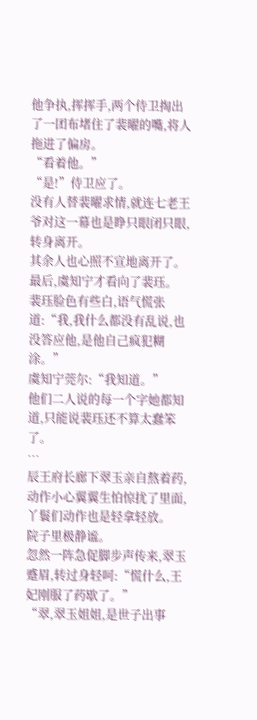他争执,挥挥手,两个侍卫掏出了一团布堵住了裴曜的嘴,将人拖进了偏房。
“看着他。”
“是!”侍卫应了。
没有人替裴曜求情,就连七老王爷对这一幕也是睁只眼闭只眼,转身离开。
其余人也心照不宣地离开了。
最后,虞知宁才看向了裴珏。
裴珏脸色有些白,语气慌张道:“我,我什么都没有乱说,也没答应他,是他自己疯犯糊涂。”
虞知宁莞尔:“我知道。”
他们二人说的每一个字她都知道,只能说裴珏还不算太蠢笨了。
…
辰王府长廊下翠玉亲自熬着药,动作小心翼翼生怕惊扰了里面,丫鬟们动作也是轻拿轻放。
院子里极静谧。
忽然一阵急促脚步声传来,翠玉蹙眉,转过身轻呵:“慌什么,王妃刚服了药歇了。”
“翠,翠玉姐姐,是世子出事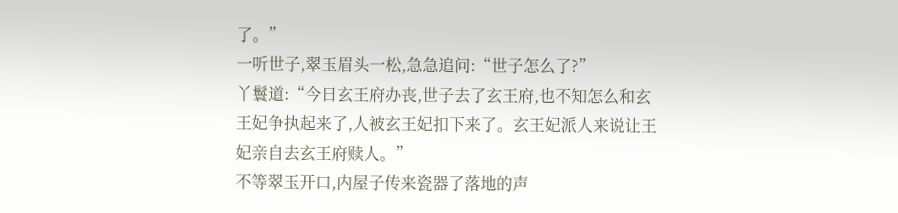了。”
一听世子,翠玉眉头一松,急急追问:“世子怎么了?”
丫鬟道:“今日玄王府办丧,世子去了玄王府,也不知怎么和玄王妃争执起来了,人被玄王妃扣下来了。玄王妃派人来说让王妃亲自去玄王府赎人。”
不等翠玉开口,内屋子传来瓷器了落地的声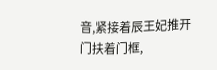音,紧接着辰王妃推开门扶着门框,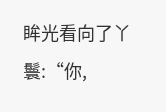眸光看向了丫鬟:“你,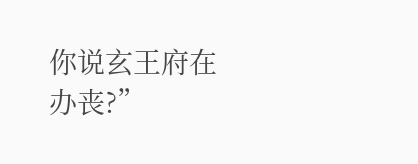你说玄王府在办丧?”